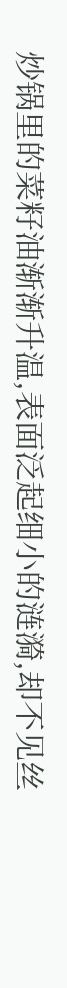炒锅里的菜籽油渐渐升温,表面泛起细小的涟漪,却不见丝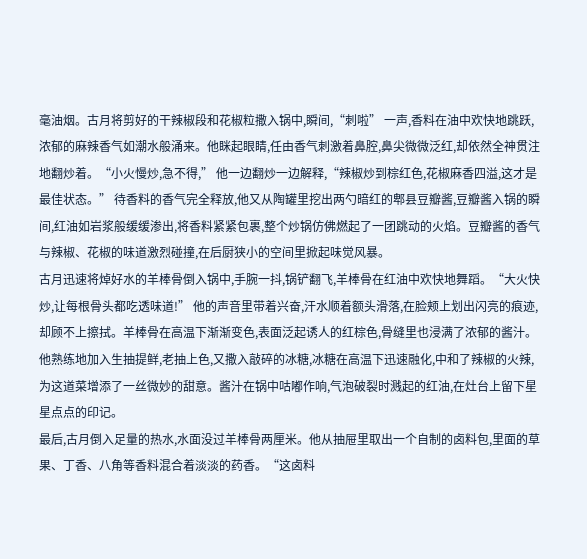毫油烟。古月将剪好的干辣椒段和花椒粒撒入锅中,瞬间,“刺啦” 一声,香料在油中欢快地跳跃,浓郁的麻辣香气如潮水般涌来。他眯起眼睛,任由香气刺激着鼻腔,鼻尖微微泛红,却依然全神贯注地翻炒着。“小火慢炒,急不得,” 他一边翻炒一边解释,“辣椒炒到棕红色,花椒麻香四溢,这才是最佳状态。” 待香料的香气完全释放,他又从陶罐里挖出两勺暗红的郫县豆瓣酱,豆瓣酱入锅的瞬间,红油如岩浆般缓缓渗出,将香料紧紧包裹,整个炒锅仿佛燃起了一团跳动的火焰。豆瓣酱的香气与辣椒、花椒的味道激烈碰撞,在后厨狭小的空间里掀起味觉风暴。
古月迅速将焯好水的羊棒骨倒入锅中,手腕一抖,锅铲翻飞,羊棒骨在红油中欢快地舞蹈。“大火快炒,让每根骨头都吃透味道!” 他的声音里带着兴奋,汗水顺着额头滑落,在脸颊上划出闪亮的痕迹,却顾不上擦拭。羊棒骨在高温下渐渐变色,表面泛起诱人的红棕色,骨缝里也浸满了浓郁的酱汁。他熟练地加入生抽提鲜,老抽上色,又撒入敲碎的冰糖,冰糖在高温下迅速融化,中和了辣椒的火辣,为这道菜增添了一丝微妙的甜意。酱汁在锅中咕嘟作响,气泡破裂时溅起的红油,在灶台上留下星星点点的印记。
最后,古月倒入足量的热水,水面没过羊棒骨两厘米。他从抽屉里取出一个自制的卤料包,里面的草果、丁香、八角等香料混合着淡淡的药香。“这卤料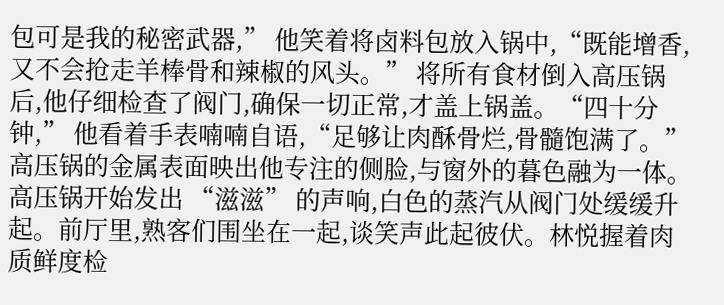包可是我的秘密武器,” 他笑着将卤料包放入锅中,“既能增香,又不会抢走羊棒骨和辣椒的风头。” 将所有食材倒入高压锅后,他仔细检查了阀门,确保一切正常,才盖上锅盖。“四十分钟,” 他看着手表喃喃自语,“足够让肉酥骨烂,骨髓饱满了。” 高压锅的金属表面映出他专注的侧脸,与窗外的暮色融为一体。
高压锅开始发出 “滋滋” 的声响,白色的蒸汽从阀门处缓缓升起。前厅里,熟客们围坐在一起,谈笑声此起彼伏。林悦握着肉质鲜度检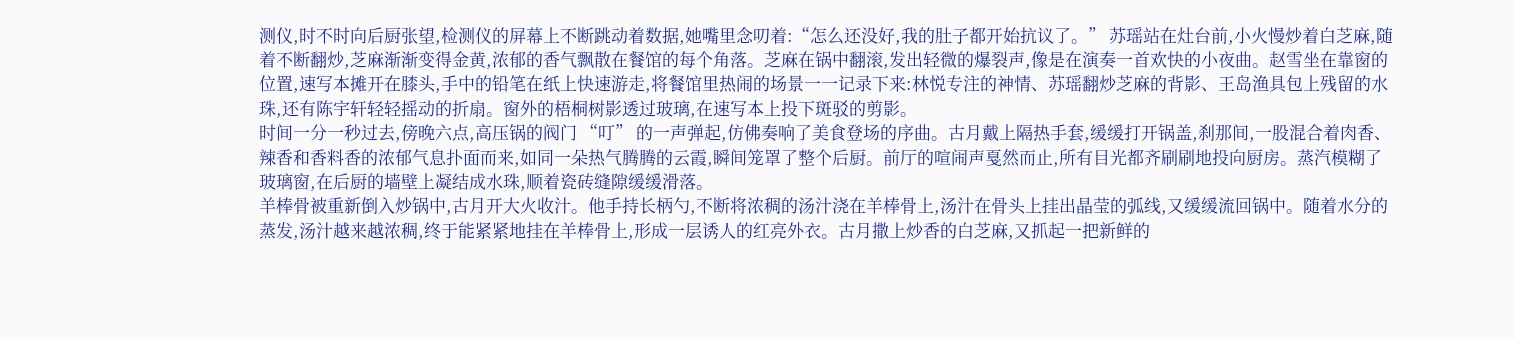测仪,时不时向后厨张望,检测仪的屏幕上不断跳动着数据,她嘴里念叨着:“怎么还没好,我的肚子都开始抗议了。” 苏瑶站在灶台前,小火慢炒着白芝麻,随着不断翻炒,芝麻渐渐变得金黄,浓郁的香气飘散在餐馆的每个角落。芝麻在锅中翻滚,发出轻微的爆裂声,像是在演奏一首欢快的小夜曲。赵雪坐在靠窗的位置,速写本摊开在膝头,手中的铅笔在纸上快速游走,将餐馆里热闹的场景一一记录下来:林悦专注的神情、苏瑶翻炒芝麻的背影、王岛渔具包上残留的水珠,还有陈宇轩轻轻摇动的折扇。窗外的梧桐树影透过玻璃,在速写本上投下斑驳的剪影。
时间一分一秒过去,傍晚六点,高压锅的阀门 “叮” 的一声弹起,仿佛奏响了美食登场的序曲。古月戴上隔热手套,缓缓打开锅盖,刹那间,一股混合着肉香、辣香和香料香的浓郁气息扑面而来,如同一朵热气腾腾的云霞,瞬间笼罩了整个后厨。前厅的喧闹声戛然而止,所有目光都齐刷刷地投向厨房。蒸汽模糊了玻璃窗,在后厨的墙壁上凝结成水珠,顺着瓷砖缝隙缓缓滑落。
羊棒骨被重新倒入炒锅中,古月开大火收汁。他手持长柄勺,不断将浓稠的汤汁浇在羊棒骨上,汤汁在骨头上挂出晶莹的弧线,又缓缓流回锅中。随着水分的蒸发,汤汁越来越浓稠,终于能紧紧地挂在羊棒骨上,形成一层诱人的红亮外衣。古月撒上炒香的白芝麻,又抓起一把新鲜的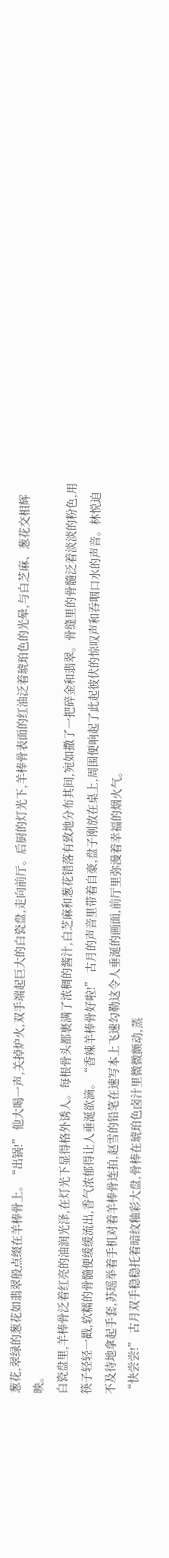葱花,翠绿的葱花如翡翠般点缀在羊棒骨上。“出锅!” 他大喝一声,关掉炉火,双手端起巨大的白瓷盘,走向前厅。后厨的灯光下,羊棒骨表面的红油泛着琥珀色的光晕,与白芝麻、葱花交相辉映。
白瓷盘里,羊棒骨泛着红亮的油润光泽,在灯光下显得格外诱人。每根骨头都裹满了浓稠的酱汁,白芝麻和葱花错落有致地分布其间,宛如撒了一把碎金和翡翠。骨缝里的骨髓泛着淡淡的粉色,用筷子轻轻一戳,软糯的骨髓便缓缓流出,香气浓郁得让人垂涎欲滴。“香辣羊棒骨好啦!” 古月的声音里带着自豪,盘子刚放在桌上,周围便响起了此起彼伏的惊叹声和吞咽口水的声音。林悦迫不及待地拿起手套,苏瑶举着手机对着羊棒骨连拍,赵雪的铅笔在速写本上飞速勾勒这令人垂涎的画面,前厅里弥漫着幸福的烟火气。
“快尝尝!” 古月双手稳稳托着暗纹釉彩大盘,骨棒在琥珀色卤汁里微微颤动,蒸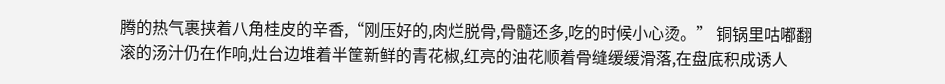腾的热气裹挟着八角桂皮的辛香,“刚压好的,肉烂脱骨,骨髓还多,吃的时候小心烫。” 铜锅里咕嘟翻滚的汤汁仍在作响,灶台边堆着半筐新鲜的青花椒,红亮的油花顺着骨缝缓缓滑落,在盘底积成诱人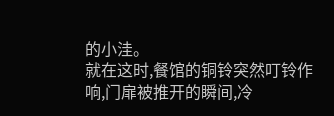的小洼。
就在这时,餐馆的铜铃突然叮铃作响,门扉被推开的瞬间,冷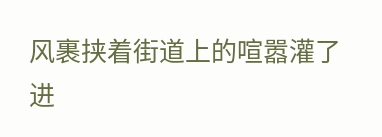风裹挟着街道上的喧嚣灌了进